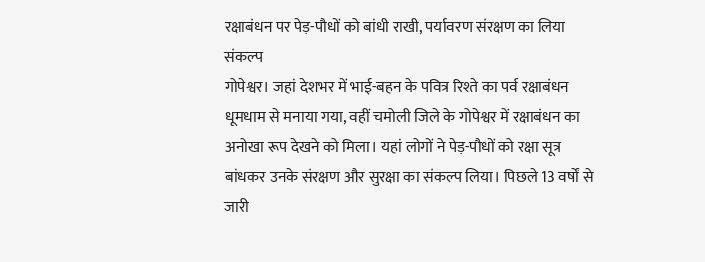रक्षाबंधन पर पेड़-पौधों को बांधी राखी, पर्यावरण संरक्षण का लिया संकल्प
गोपेश्वर। जहां देशभर में भाई-बहन के पवित्र रिश्ते का पर्व रक्षाबंधन धूमधाम से मनाया गया, वहीं चमोली जिले के गोपेश्वर में रक्षाबंधन का अनोखा रूप देखने को मिला। यहां लोगों ने पेड़-पौधों को रक्षा सूत्र बांधकर उनके संरक्षण और सुरक्षा का संकल्प लिया। पिछले 13 वर्षों से जारी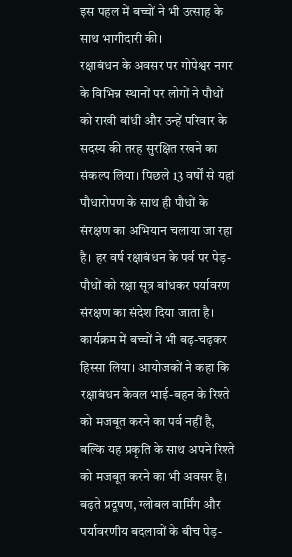इस पहल में बच्चों ने भी उत्साह के साथ भागीदारी की।
रक्षाबंधन के अवसर पर गोपेश्वर नगर के विभिन्न स्थानों पर लोगों ने पौधों को राखी बांधी और उन्हें परिवार के सदस्य की तरह सुरक्षित रखने का संकल्प लिया। पिछले 13 वर्षों से यहां पौधारोपण के साथ ही पौधों के संरक्षण का अभियान चलाया जा रहा है। हर वर्ष रक्षाबंधन के पर्व पर पेड़-पौधों को रक्षा सूत्र बांधकर पर्यावरण संरक्षण का संदेश दिया जाता है।
कार्यक्रम में बच्चों ने भी बढ़-चढ़कर हिस्सा लिया। आयोजकों ने कहा कि रक्षाबंधन केवल भाई-बहन के रिश्ते को मजबूत करने का पर्व नहीं है, बल्कि यह प्रकृति के साथ अपने रिश्ते को मजबूत करने का भी अवसर है। बढ़ते प्रदूषण, ग्लोबल वार्मिंग और पर्यावरणीय बदलावों के बीच पेड़-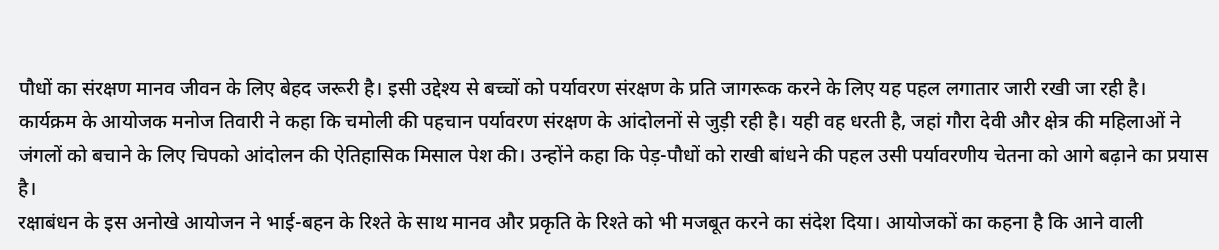पौधों का संरक्षण मानव जीवन के लिए बेहद जरूरी है। इसी उद्देश्य से बच्चों को पर्यावरण संरक्षण के प्रति जागरूक करने के लिए यह पहल लगातार जारी रखी जा रही है।
कार्यक्रम के आयोजक मनोज तिवारी ने कहा कि चमोली की पहचान पर्यावरण संरक्षण के आंदोलनों से जुड़ी रही है। यही वह धरती है, जहां गौरा देवी और क्षेत्र की महिलाओं ने जंगलों को बचाने के लिए चिपको आंदोलन की ऐतिहासिक मिसाल पेश की। उन्होंने कहा कि पेड़-पौधों को राखी बांधने की पहल उसी पर्यावरणीय चेतना को आगे बढ़ाने का प्रयास है।
रक्षाबंधन के इस अनोखे आयोजन ने भाई-बहन के रिश्ते के साथ मानव और प्रकृति के रिश्ते को भी मजबूत करने का संदेश दिया। आयोजकों का कहना है कि आने वाली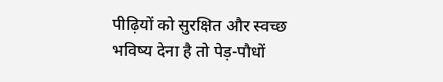पीढ़ियों को सुरक्षित और स्वच्छ भविष्य देना है तो पेड़-पौधों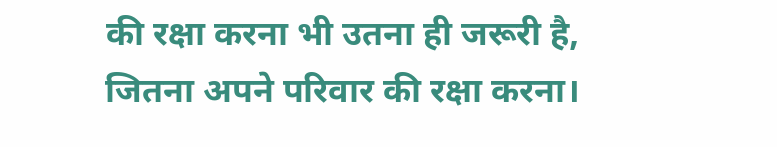की रक्षा करना भी उतना ही जरूरी है, जितना अपने परिवार की रक्षा करना।